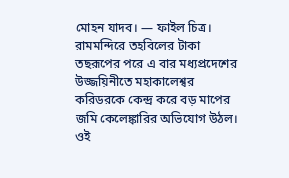মোহন যাদব। — ফাইল চিত্র।
রামমন্দিরে তহবিলের টাকা তছরূপের পরে এ বার মধ্যপ্রদেশের উজ্জয়িনীতে মহাকালেশ্বর করিডরকে কেন্দ্র করে বড় মাপের জমি কেলেঙ্কারির অভিযোগ উঠল। ওই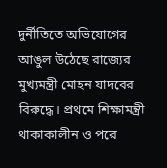দুর্নীতিতে অভিযোগের আঙুল উঠেছে রাজ্যের মুখ্যমন্ত্রী মোহন যাদবের বিরুদ্ধে। প্রথমে শিক্ষামন্ত্রী থাকাকালীন ও পরে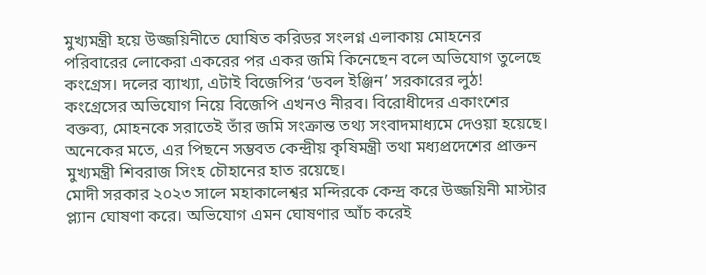মুখ্যমন্ত্রী হয়ে উজ্জয়িনীতে ঘোষিত করিডর সংলগ্ন এলাকায় মোহনের পরিবারের লোকেরা একরের পর একর জমি কিনেছেন বলে অভিযোগ তুলেছে কংগ্রেস। দলের ব্যাখ্যা, এটাই বিজেপির ‘ডবল ইঞ্জিন’ সরকারের লুঠ! কংগ্রেসের অভিযোগ নিয়ে বিজেপি এখনও নীরব। বিরোধীদের একাংশের বক্তব্য, মোহনকে সরাতেই তাঁর জমি সংক্রান্ত তথ্য সংবাদমাধ্যমে দেওয়া হয়েছে। অনেকের মতে, এর পিছনে সম্ভবত কেন্দ্রীয় কৃষিমন্ত্রী তথা মধ্যপ্রদেশের প্রাক্তন মুখ্যমন্ত্রী শিবরাজ সিংহ চৌহানের হাত রয়েছে।
মোদী সরকার ২০২৩ সালে মহাকালেশ্বর মন্দিরকে কেন্দ্র করে উজ্জয়িনী মাস্টার প্ল্যান ঘোষণা করে। অভিযোগ এমন ঘোষণার আঁচ করেই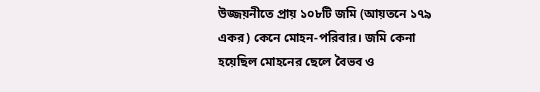উজ্জয়নীতে প্রায় ১০৮টি জমি (আয়তনে ১৭৯ একর) কেনে মোহন-পরিবার। জমি কেনা হয়েছিল মোহনের ছেলে বৈভব ও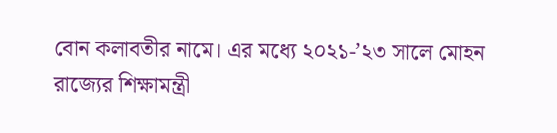বোন কলাবতীর নামে। এর মধ্যে ২০২১-’২৩ সালে মোহন রাজ্যের শিক্ষামন্ত্রী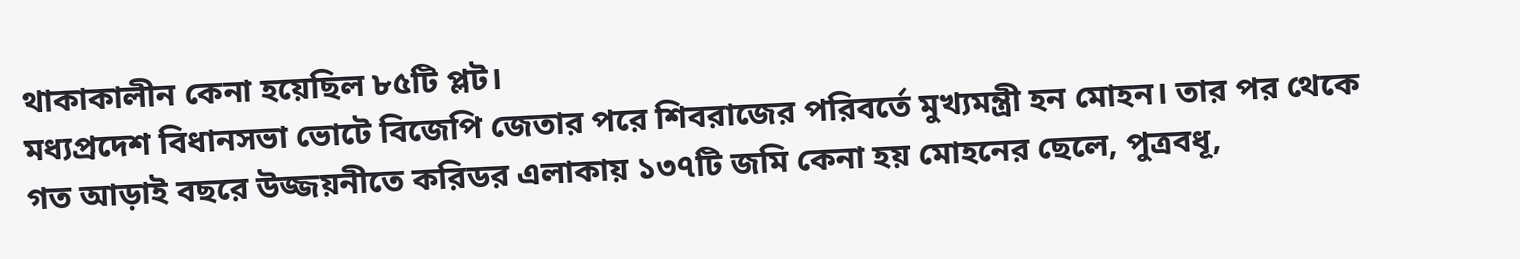থাকাকালীন কেনা হয়েছিল ৮৫টি প্লট।
মধ্যপ্রদেশ বিধানসভা ভোটে বিজেপি জেতার পরে শিবরাজের পরিবর্তে মুখ্যমন্ত্রী হন মোহন। তার পর থেকে গত আড়াই বছরে উজ্জয়নীতে করিডর এলাকায় ১৩৭টি জমি কেনা হয় মোহনের ছেলে, পুত্রবধূ,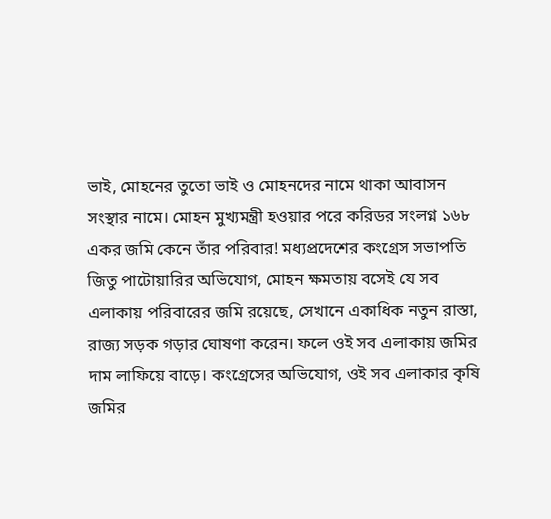ভাই, মোহনের তুতো ভাই ও মোহনদের নামে থাকা আবাসন সংস্থার নামে। মোহন মুখ্যমন্ত্রী হওয়ার পরে করিডর সংলগ্ন ১৬৮ একর জমি কেনে তাঁর পরিবার! মধ্যপ্রদেশের কংগ্রেস সভাপতি জিতু পাটোয়ারির অভিযোগ, মোহন ক্ষমতায় বসেই যে সব এলাকায় পরিবারের জমি রয়েছে, সেখানে একাধিক নতুন রাস্তা, রাজ্য সড়ক গড়ার ঘোষণা করেন। ফলে ওই সব এলাকায় জমির দাম লাফিয়ে বাড়ে। কংগ্রেসের অভিযোগ, ওই সব এলাকার কৃষি জমির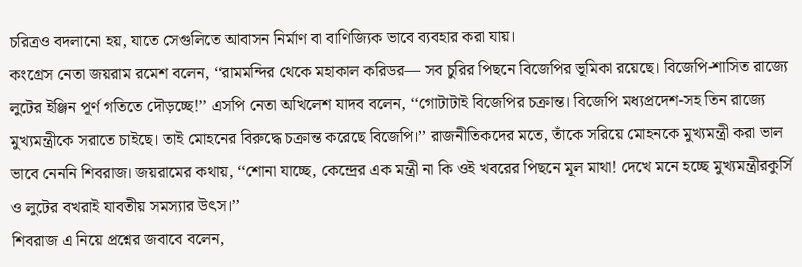চরিত্রও বদলানো হয়, যাতে সেগুলিতে আবাসন নির্মাণ বা বাণিজ্যিক ভাবে ব্যবহার করা যায়।
কংগ্রেস নেতা জয়রাম রমেশ বলেন, ‘‘রামমন্দির থেকে মহাকাল করিডর— সব চুরির পিছনে বিজেপির ভূমিকা রয়েছে। বিজেপি-শাসিত রাজ্যে লুটের ইঞ্জিন পূর্ণ গতিতে দৌড়চ্ছে!’’ এসপি নেতা অখিলেশ যাদব বলেন, ‘‘গোটাটাই বিজেপির চক্রান্ত। বিজেপি মধ্যপ্রদেশ-সহ তিন রাজ্যে মুখ্যমন্ত্রীকে সরাতে চাইছে। তাই মোহনের বিরুদ্ধে চক্রান্ত করেছে বিজেপি।’’ রাজনীতিকদের মতে, তাঁকে সরিয়ে মোহনকে মুখ্যমন্ত্রী করা ভাল ভাবে নেননি শিবরাজ। জয়রামের কথায়, ‘‘শোনা যাচ্ছে, কেন্দ্রের এক মন্ত্রী না কি ওই খবরের পিছনে মূল মাথা! দেখে মনে হচ্ছে মুখ্যমন্ত্রীরকুর্সি ও লুটের বখরাই যাবতীয় সমস্যার উৎস।’’
শিবরাজ এ নিয়ে প্রশ্নের জবাবে বলেন,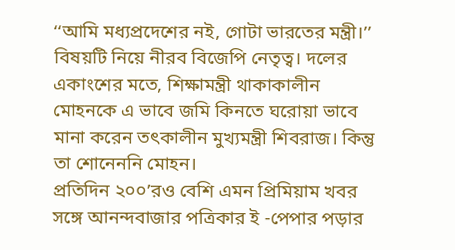‘‘আমি মধ্যপ্রদেশের নই, গোটা ভারতের মন্ত্রী।’’ বিষয়টি নিয়ে নীরব বিজেপি নেতৃত্ব। দলের একাংশের মতে, শিক্ষামন্ত্রী থাকাকালীন মোহনকে এ ভাবে জমি কিনতে ঘরোয়া ভাবে মানা করেন তৎকালীন মুখ্যমন্ত্রী শিবরাজ। কিন্তু তা শোনেননি মোহন।
প্রতিদিন ২০০’রও বেশি এমন প্রিমিয়াম খবর
সঙ্গে আনন্দবাজার পত্রিকার ই -পেপার পড়ার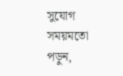সুযোগ
সময়মতো পড়ুন,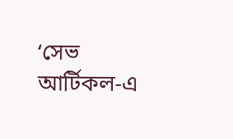‘সেভ আর্টিকল-এ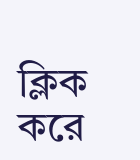ক্লিক করে